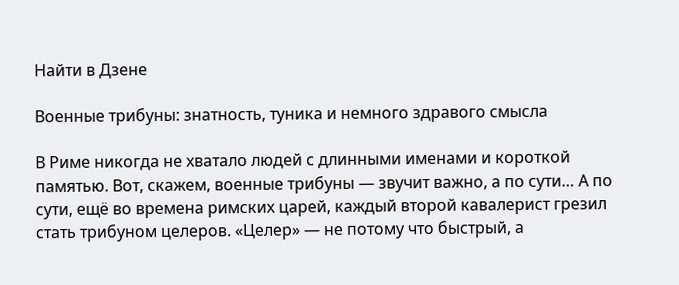Найти в Дзене

Военные трибуны: знатность, туника и немного здравого смысла

В Риме никогда не хватало людей с длинными именами и короткой памятью. Вот, скажем, военные трибуны — звучит важно, а по сути… А по сути, ещё во времена римских царей, каждый второй кавалерист грезил стать трибуном целеров. «Целер» — не потому что быстрый, а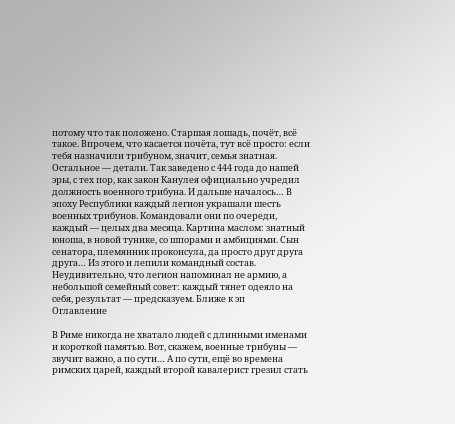потому что так положено. Старшая лошадь, почёт, всё такое. Впрочем, что касается почёта, тут всё просто: если тебя назначили трибуном, значит, семья знатная. Остальное — детали. Так заведено с 444 года до нашей эры, с тех пор, как закон Канулея официально учредил должность военного трибуна. И дальше началось… В эпоху Республики каждый легион украшали шесть военных трибунов. Командовали они по очереди, каждый — целых два месяца. Картина маслом: знатный юноша, в новой тунике, со шпорами и амбициями. Сын сенатора, племянник проконсула, да просто друг друга друга… Из этого и лепили командный состав. Неудивительно, что легион напоминал не армию, а небольшой семейный совет: каждый тянет одеяло на себя, результат — предсказуем. Ближе к эп
Оглавление

В Риме никогда не хватало людей с длинными именами и короткой памятью. Вот, скажем, военные трибуны — звучит важно, а по сути… А по сути, ещё во времена римских царей, каждый второй кавалерист грезил стать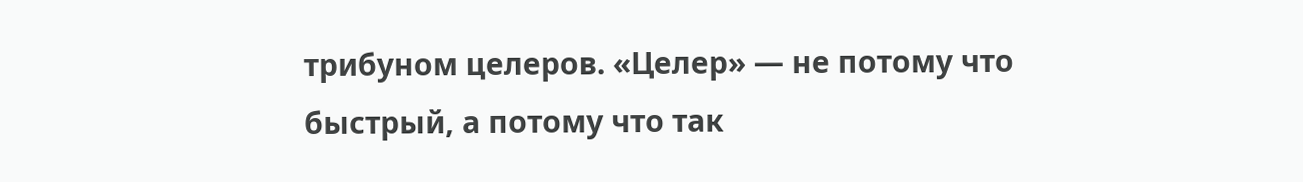трибуном целеров. «Целер» — не потому что быстрый, а потому что так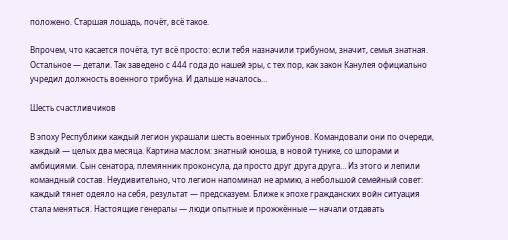положено. Старшая лошадь, почёт, всё такое.

Впрочем, что касается почёта, тут всё просто: если тебя назначили трибуном, значит, семья знатная. Остальное — детали. Так заведено с 444 года до нашей эры, с тех пор, как закон Канулея официально учредил должность военного трибуна. И дальше началось…

Шесть счастливчиков

В эпоху Республики каждый легион украшали шесть военных трибунов. Командовали они по очереди, каждый — целых два месяца. Картина маслом: знатный юноша, в новой тунике, со шпорами и амбициями. Сын сенатора, племянник проконсула, да просто друг друга друга… Из этого и лепили командный состав. Неудивительно, что легион напоминал не армию, а небольшой семейный совет: каждый тянет одеяло на себя, результат — предсказуем. Ближе к эпохе гражданских войн ситуация стала меняться. Настоящие генералы — люди опытные и прожжённые — начали отдавать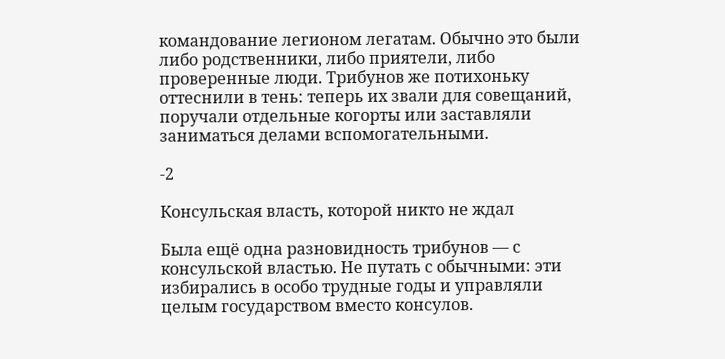командование легионом легатам. Обычно это были либо родственники, либо приятели, либо проверенные люди. Трибунов же потихоньку оттеснили в тень: теперь их звали для совещаний, поручали отдельные когорты или заставляли заниматься делами вспомогательными.

-2

Консульская власть, которой никто не ждал

Была ещё одна разновидность трибунов — с консульской властью. Не путать с обычными: эти избирались в особо трудные годы и управляли целым государством вместо консулов.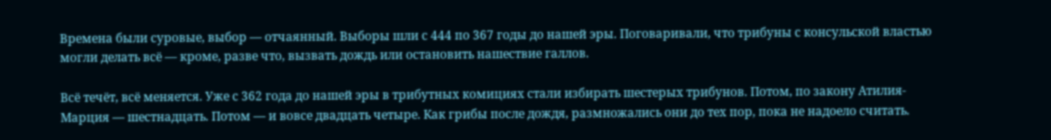Времена были суровые, выбор — отчаянный. Выборы шли с 444 по 367 годы до нашей эры. Поговаривали, что трибуны с консульской властью могли делать всё — кроме, разве что, вызвать дождь или остановить нашествие галлов.

Всё течёт, всё меняется. Уже с 362 года до нашей эры в трибутных комициях стали избирать шестерых трибунов. Потом, по закону Атилия-Марция — шестнадцать. Потом — и вовсе двадцать четыре. Как грибы после дождя, размножались они до тех пор, пока не надоело считать.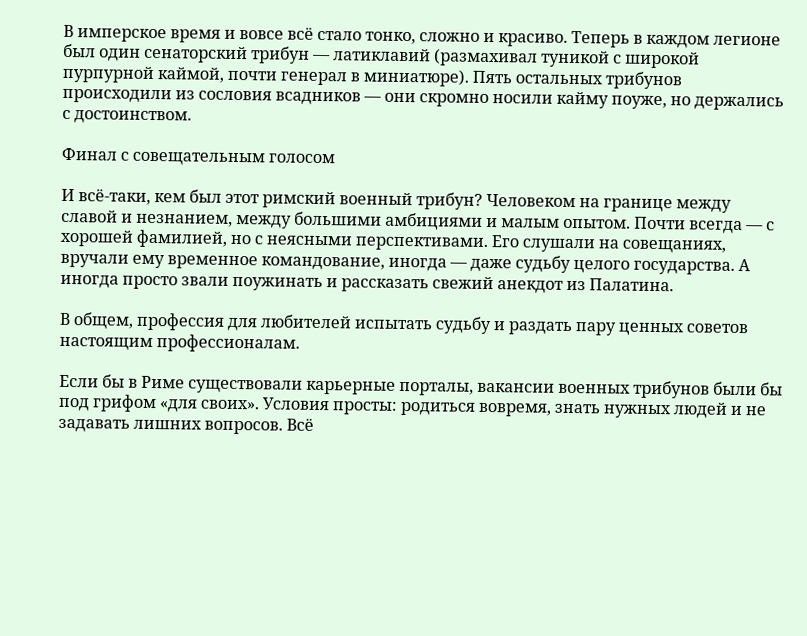В имперское время и вовсе всё стало тонко, сложно и красиво. Теперь в каждом легионе был один сенаторский трибун — латиклавий (размахивал туникой с широкой пурпурной каймой, почти генерал в миниатюре). Пять остальных трибунов происходили из сословия всадников — они скромно носили кайму поуже, но держались с достоинством.

Финал с совещательным голосом

И всё-таки, кем был этот римский военный трибун? Человеком на границе между славой и незнанием, между большими амбициями и малым опытом. Почти всегда — с хорошей фамилией, но с неясными перспективами. Его слушали на совещаниях, вручали ему временное командование, иногда — даже судьбу целого государства. А иногда просто звали поужинать и рассказать свежий анекдот из Палатина.

В общем, профессия для любителей испытать судьбу и раздать пару ценных советов настоящим профессионалам.

Если бы в Риме существовали карьерные порталы, вакансии военных трибунов были бы под грифом «для своих». Условия просты: родиться вовремя, знать нужных людей и не задавать лишних вопросов. Всё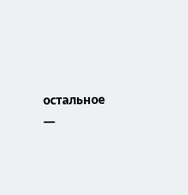остальное —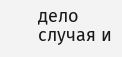дело случая и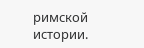римской истории.